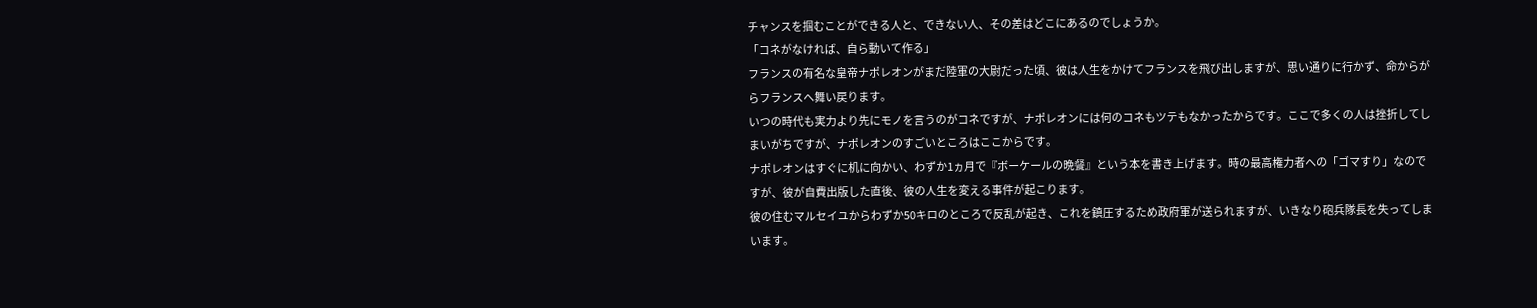チャンスを掴むことができる人と、できない人、その差はどこにあるのでしょうか。
「コネがなければ、自ら動いて作る」
フランスの有名な皇帝ナポレオンがまだ陸軍の大尉だった頃、彼は人生をかけてフランスを飛び出しますが、思い通りに行かず、命からがらフランスへ舞い戻ります。
いつの時代も実力より先にモノを言うのがコネですが、ナポレオンには何のコネもツテもなかったからです。ここで多くの人は挫折してしまいがちですが、ナポレオンのすごいところはここからです。
ナポレオンはすぐに机に向かい、わずか1ヵ月で『ボーケールの晩餐』という本を書き上げます。時の最高権力者への「ゴマすり」なのですが、彼が自費出版した直後、彼の人生を変える事件が起こります。
彼の住むマルセイユからわずか50キロのところで反乱が起き、これを鎮圧するため政府軍が送られますが、いきなり砲兵隊長を失ってしまいます。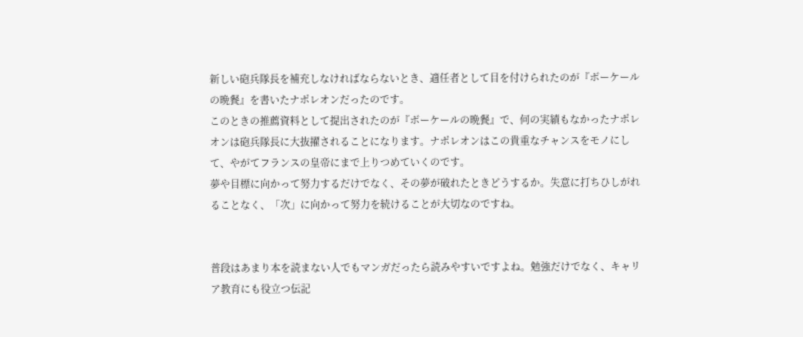新しい砲兵隊長を補充しなければならないとき、適任者として目を付けられたのが『ボーケールの晩餐』を書いたナポレオンだったのです。
このときの推薦資料として提出されたのが『ボーケールの晩餐』で、何の実績もなかったナポレオンは砲兵隊長に大抜擢されることになります。ナポレオンはこの貴重なチャンスをモノにして、やがてフランスの皇帝にまで上りつめていくのです。
夢や目標に向かって努力するだけでなく、その夢が破れたときどうするか。失意に打ちひしがれることなく、「次」に向かって努力を続けることが大切なのですね。


普段はあまり本を読まない人でもマンガだったら読みやすいですよね。勉強だけでなく、キャリア教育にも役立つ伝記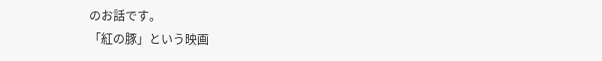のお話です。
「紅の豚」という映画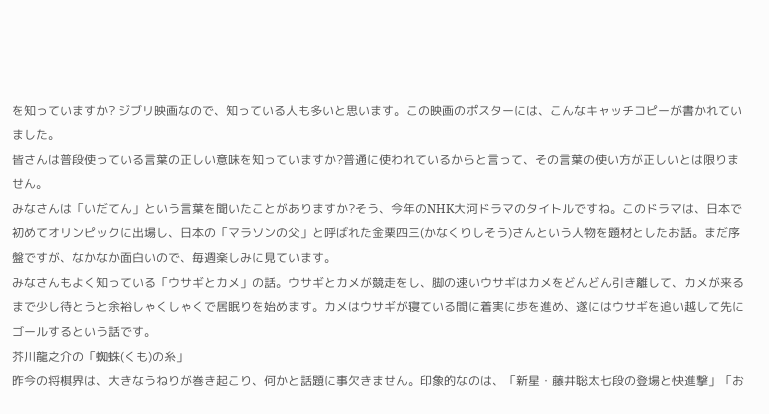を知っていますか? ジブリ映画なので、知っている人も多いと思います。この映画のポスターには、こんなキャッチコピーが書かれていました。
皆さんは普段使っている言葉の正しい意味を知っていますか?普通に使われているからと言って、その言葉の使い方が正しいとは限りません。
みなさんは「いだてん」という言葉を聞いたことがありますか?そう、今年のNHK大河ドラマのタイトルですね。このドラマは、日本で初めてオリンピックに出場し、日本の「マラソンの父」と呼ばれた金栗四三(かなくりしそう)さんという人物を題材としたお話。まだ序盤ですが、なかなか面白いので、毎週楽しみに見ています。
みなさんもよく知っている「ウサギとカメ」の話。ウサギとカメが競走をし、脚の速いウサギはカメをどんどん引き離して、カメが来るまで少し待とうと余裕しゃくしゃくで居眠りを始めます。カメはウサギが寝ている間に着実に歩を進め、遂にはウサギを追い越して先にゴールするという話です。
芥川龍之介の「蜘蛛(くも)の糸」
昨今の将棋界は、大きなうねりが巻き起こり、何かと話題に事欠きません。印象的なのは、「新星・藤井聡太七段の登場と快進撃」「お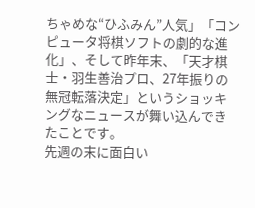ちゃめな“ひふみん”人気」「コンピュータ将棋ソフトの劇的な進化」、そして昨年末、「天才棋士・羽生善治プロ、27年振りの無冠転落決定」というショッキングなニュースが舞い込んできたことです。
先週の末に面白い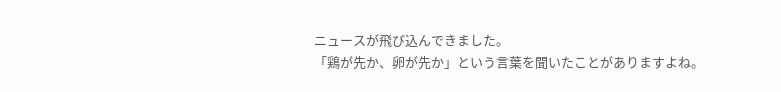ニュースが飛び込んできました。
「鶏が先か、卵が先か」という言葉を聞いたことがありますよね。